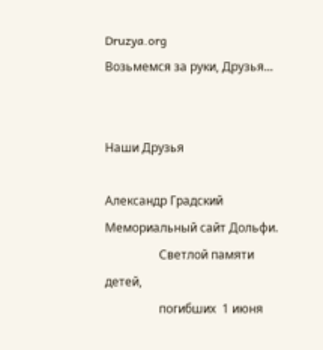Druzya.org
Возьмемся за руки, Друзья...


Наши Друзья

Александр Градский
Мемориальный сайт Дольфи.
                  Светлой памяти детей,
                  погибших  1 июня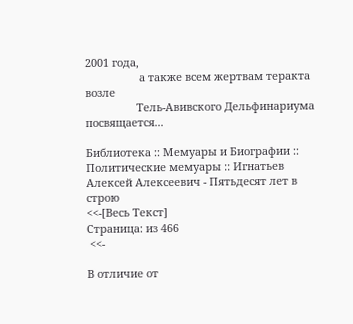2001 года,
                  а также всем жертвам теракта возле
                 Тель-Авивского Дельфинариума посвящается...

Библиотека :: Мемуары и Биографии :: Политические мемуары :: Игнатьев Алексей Алексеевич - Пятьдесят лет в строю
<<-[Весь Текст]
Страница: из 466
 <<-

В отличие от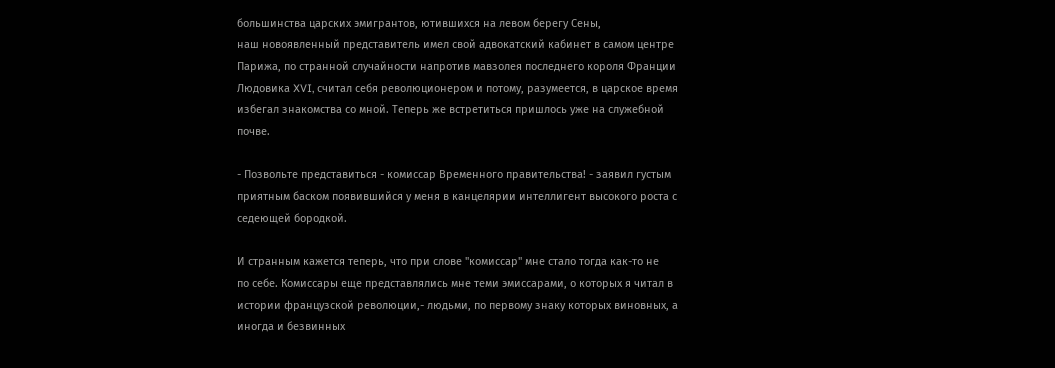большинства царских эмигрантов, ютившихся на левом берегу Сены,
наш новоявленный представитель имел свой адвокатский кабинет в самом центре
Парижа, по странной случайности напротив мавзолея последнего короля Франции
Людовика XVI, считал себя революционером и потому, разумеется, в царское время
избегал знакомства со мной. Теперь же встретиться пришлось уже на служебной
почве.

- Позвольте представиться - комиссар Временного правительства! - заявил густым
приятным баском появившийся у меня в канцелярии интеллигент высокого роста с
седеющей бородкой.

И странным кажется теперь, что при слове "комиссар" мне стало тогда как-то не
по себе. Комиссары еще представлялись мне теми эмиссарами, о которых я читал в
истории французской революции,- людьми, по первому знаку которых виновных, а
иногда и безвинных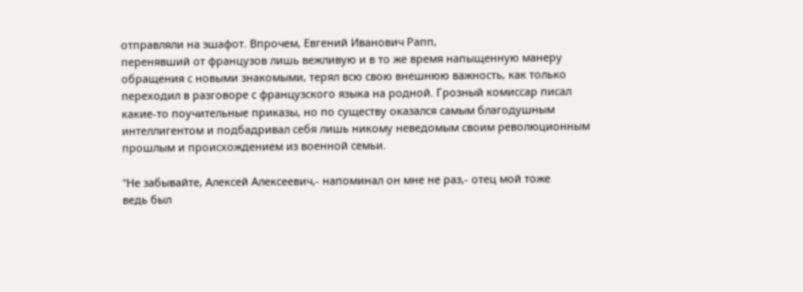отправляли на эшафот. Впрочем, Евгений Иванович Рапп,
перенявший от французов лишь вежливую и в то же время напыщенную манеру
обращения с новыми знакомыми, терял всю свою внешнюю важность, как только
переходил в разговоре с французского языка на родной. Грозный комиссар писал
какие-то поучительные приказы, но по существу оказался самым благодушным
интеллигентом и подбадривал себя лишь никому неведомым своим революционным
прошлым и происхождением из военной семьи.

"Не забывайте, Алексей Алексеевич,- напоминал он мне не раз,- отец мой тоже
ведь был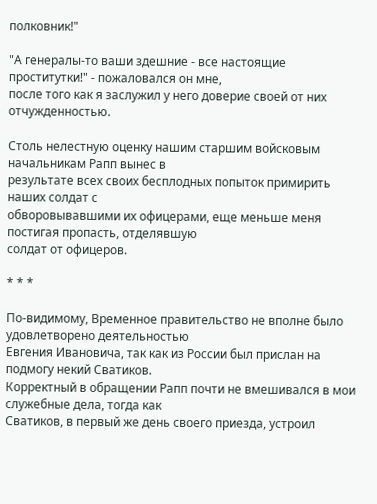полковник!"

"А генералы-то ваши здешние - все настоящие проститутки!" - пожаловался он мне,
после того как я заслужил у него доверие своей от них отчужденностью.

Столь нелестную оценку нашим старшим войсковым начальникам Рапп вынес в
результате всех своих бесплодных попыток примирить наших солдат с
обворовывавшими их офицерами, еще меньше меня постигая пропасть, отделявшую
солдат от офицеров.

* * *

По-видимому, Временное правительство не вполне было удовлетворено деятельностью
Евгения Ивановича, так как из России был прислан на подмогу некий Сватиков.
Корректный в обращении Рапп почти не вмешивался в мои служебные дела, тогда как
Сватиков, в первый же день своего приезда, устроил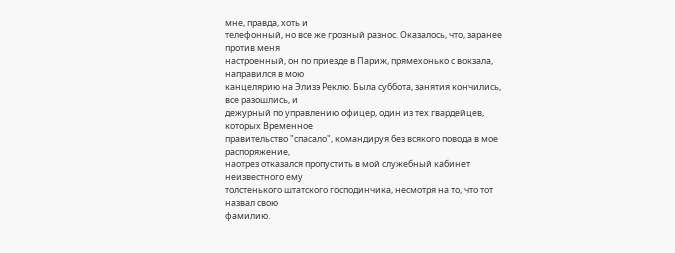мне, правда, хоть и
телефонный, но все же грозный разнос. Оказалось, что, заранее против меня
настроенный, он по приезде в Париж, прямехонько с вокзала, направился в мою
канцелярию на Элизэ Реклю. Была суббота, занятия кончились, все разошлись, и
дежурный по управлению офицер, один из тех гвардейцев, которых Временное
правительство "спасало", командируя без всякого повода в мое распоряжение,
наотрез отказался пропустить в мой служебный кабинет неизвестного ему
толстенького штатского господинчика, несмотря на то, что тот назвал свою
фамилию.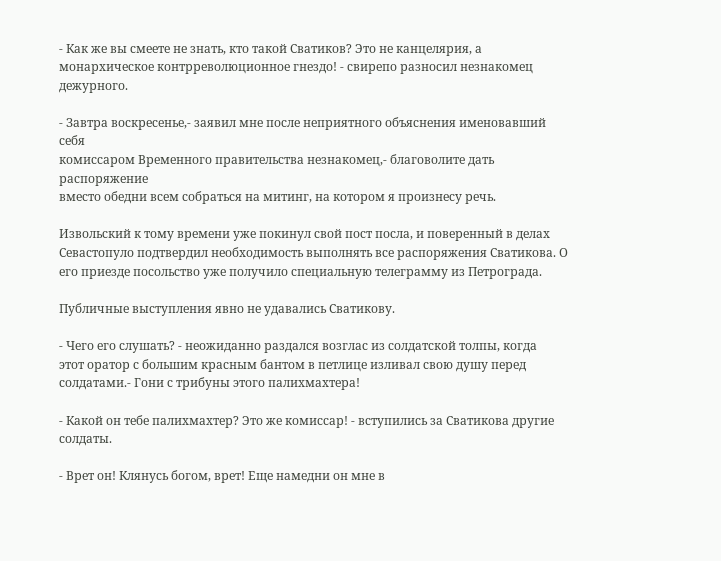- Как же вы смеете не знать, кто такой Сватиков? Это не канцелярия, а
монархическое контрреволюционное гнездо! - свирепо разносил незнакомец
дежурного.

- Завтра воскресенье,- заявил мне после неприятного объяснения именовавший себя
комиссаром Временного правительства незнакомец,- благоволите дать распоряжение
вместо обедни всем собраться на митинг, на котором я произнесу речь.

Извольский к тому времени уже покинул свой пост посла, и поверенный в делах
Севастопуло подтвердил необходимость выполнять все распоряжения Сватикова. О
его приезде посольство уже получило специальную телеграмму из Петрограда.

Публичные выступления явно не удавались Сватикову.

- Чего его слушать? - неожиданно раздался возглас из солдатской толпы, когда
этот оратор с большим красным бантом в петлице изливал свою душу перед
солдатами.- Гони с трибуны этого палихмахтера!

- Какой он тебе палихмахтер? Это же комиссар! - вступились за Сватикова другие
солдаты.

- Врет он! Клянусь богом, врет! Еще намедни он мне в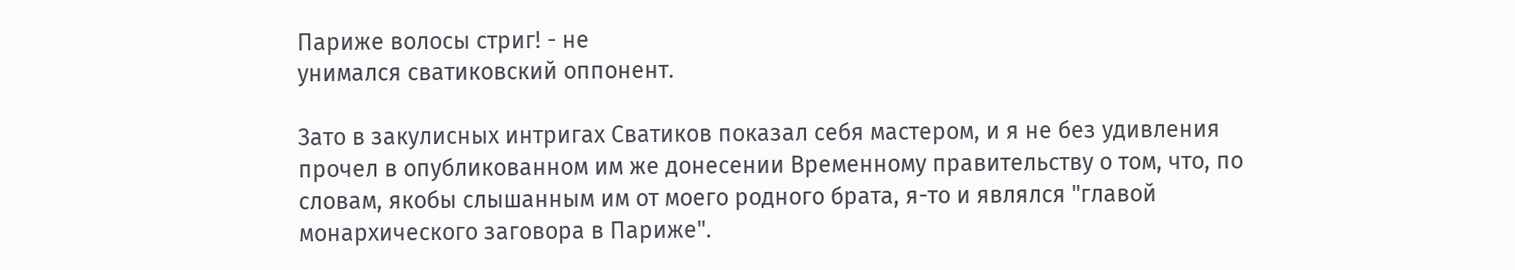Париже волосы стриг! - не
унимался сватиковский оппонент.

Зато в закулисных интригах Сватиков показал себя мастером, и я не без удивления
прочел в опубликованном им же донесении Временному правительству о том, что, по
словам, якобы слышанным им от моего родного брата, я-то и являлся "главой
монархического заговора в Париже".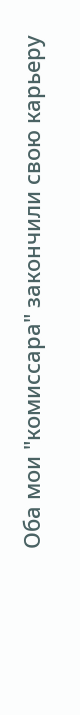Оба мои "комиссара" закончили свою карьеру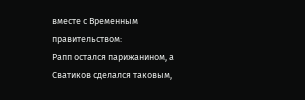вместе с Временным правительством:
Рапп остался парижанином, а Сватиков сделался таковым,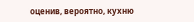оценив, вероятно, кухню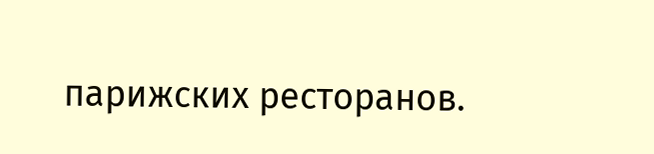парижских ресторанов.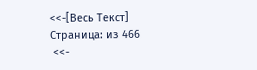<<-[Весь Текст]
Страница: из 466
 <<-